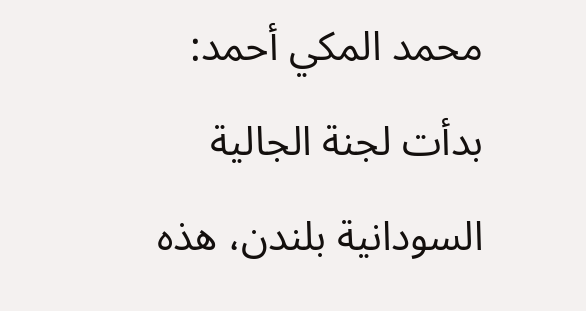محمد المكي أحمد:
بدأت لجنة الجالية السودانية بلندن، هذه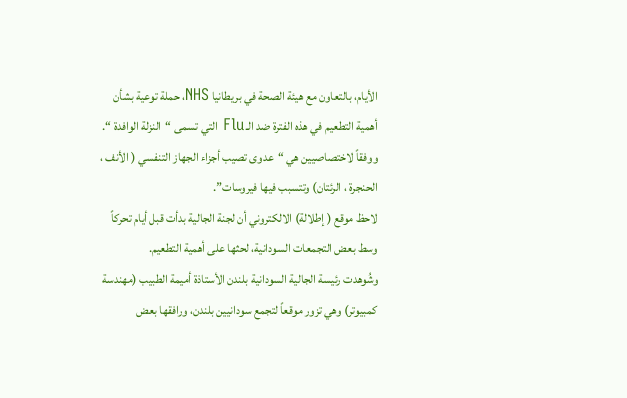الأيام، بالتعاون مع هيئة الصحة في بريطانيا NHS، حملة توعية بشأن أهمية التطعيم في هذه الفترة ضد الـ Flu التي تسمى “النزلة الوافدة “.
ووفقاً لاختصاصيين هي “عدوى تصيب أجزاء الجهاز التنفسي ( الأنف ، الحنجرة ، الرئتان) وتتسبب فيها فيروسات”.
لاحظ موقع ( إطلالة) الالكتروني أن لجنة الجالية بدأت قبل أيام تحركاً وسط بعض التجمعات السودانية، لحثها على أهمية التطعيم.
وشُوهدت رئيسة الجالية السودانية بلندن الأستاذة أميمة الطبيب (مهندسة كمبيوتر) وهي تزور موقعاً لتجمع سودانيين بلندن، ورافقها بعض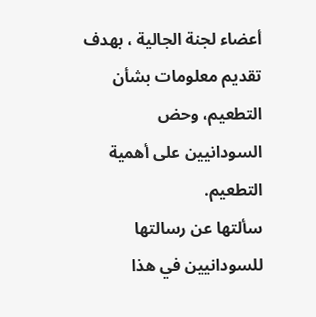أعضاء لجنة الجالية ، بهدف تقديم معلومات بشأن التطعيم، وحض السودانيين على أهمية التطعيم.
سألتها عن رسالتها للسودانيين في هذا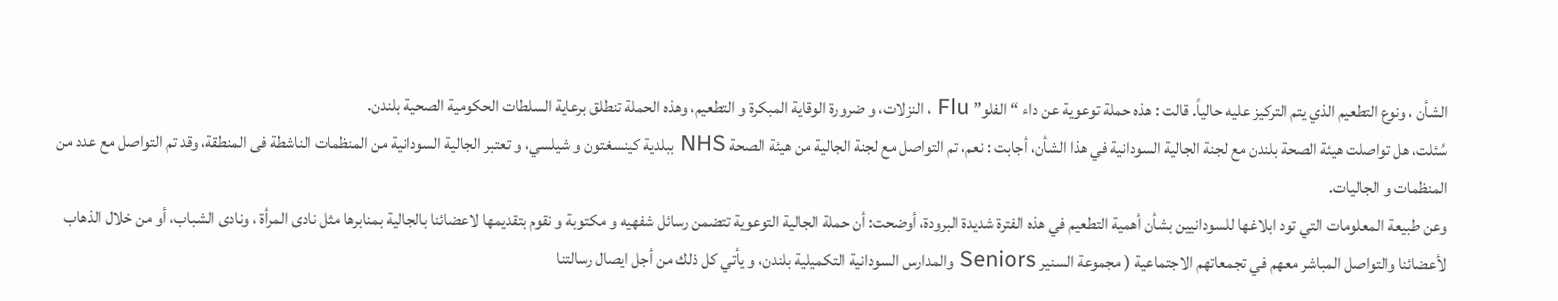الشأن ، ونوع التطعيم الذي يتم التركيز عليه حالياً. قالت : هذه حملة توعوية عن داء “الفلو” Flu ، النزلات، و ضرورة الوقاية المبكرة و التطعيم، وهذه الحملة تنطلق برعاية السلطات الحكومية الصحية بلندن.
سُئلت، هل تواصلت هيئة الصحة بلندن مع لجنة الجالية السودانية في هذا الشأن، أجابت : نعم، تم التواصل مع لجنة الجالية من هيئة الصحة NHS ببلدية كينسغتون و شيلسي، و تعتبر الجالية السودانية من المنظمات الناشطة فى المنطقة، وقد تم التواصل مع عدد من المنظمات و الجاليات.
وعن طبيعة المعلومات التي تود ابلاغها للسودانيين بشأن أهمية التطعيم في هذه الفترة شديدة البرودة، أوضحت: أن حملة الجالية التوعوية تتضمن رسائل شفهيه و مكتوبة و نقوم بتقديمها لاعضائنا بالجالية بمنابرها مثل نادى المرأة ، ونادى الشباب، أو من خلال الذهاب لأعضائنا والتواصل المباشر معهم في تجمعاتهم الاجتماعية ( مجموعة السنير Seniors والمدارس السودانية التكميلية بلندن، و يأتي كل ذلك من أجل ايصال رسالتنا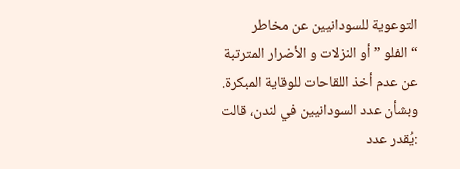التوعوية للسودانيين عن مخاطر “الفلو ” أو النزلات و الأضرار المترتبة عن عدم أخذ اللقاحات للوقاية المبكرة.
وبشأن عدد السودانيين في لندن، قالت :يُقدر عدد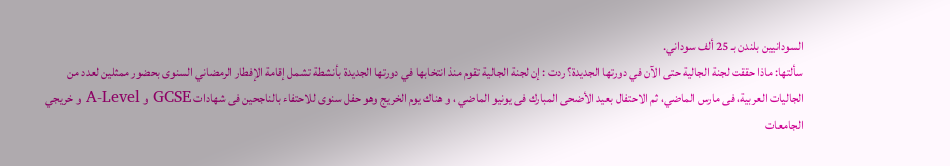السودانيين بلندن بـ 25 ألف سوداني.
سألتها: ماذا حققت لجنة الجالية حتى الآن في دورتها الجديدة؟ ردت : إن لجنة الجالية تقوم منذ انتخابها في دورتها الجديدة بأنشطة تشمل إقامة الإفطار الرمضاني السنوى بحضور ممثلين لعدد من الجاليات العربية، فى مارس الماضي، ثم الاحتفال بعيد الأضحى المبارك فى يونيو الماضي ، و هناك يوم الخريج وهو حفل سنوى للاحتفاء بالناجحين فى شهادات GCSE و A-Level و خريجي الجامعات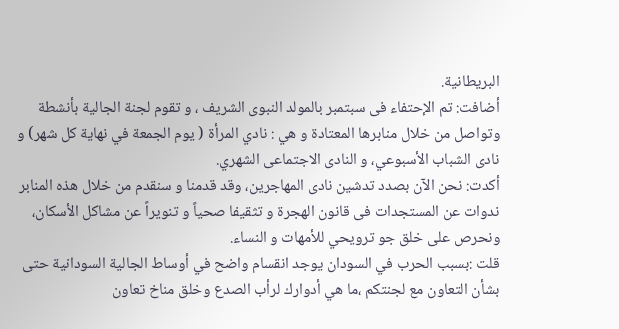البريطانية.
أضافت: تم الإحتفاء فى سبتمبر بالمولد النبوى الشريف ، و تقوم لجنة الجالية بأنشطة وتواصل من خلال منابرها المعتادة و هي : نادي المرأة ( يوم الجمعة في نهاية كل شهر) و نادى الشباب الأسبوعي، و النادى الاجتماعى الشهري.
أكدت: نحن الآن بصدد تدشين نادى المهاجرين، وقد قدمنا و سنقدم من خلال هذه المنابر ندوات عن المستجدات فى قانون الهجرة و تثقيفا صحياً و تنويراً عن مشاكل الأسكان، ونحرص على خلق جو ترويحي للأمهات و النساء.
قلت :بسبب الحرب في السودان يوجد انقسام واضح في أوساط الجالية السودانية حتى بشأن التعاون مع لجنتكم ،ما هي أدوارك لرأب الصدع وخلق مناخ تعاون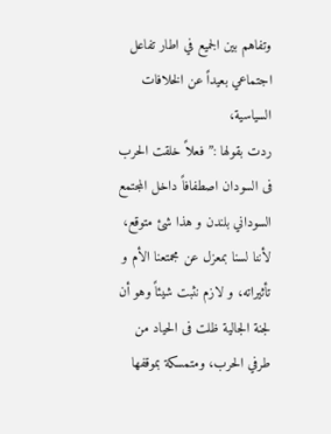وتفاهم بين الجميع في اطار تفاعل اجتماعي بعيداً عن الخلافات السياسية،
ردت بقولها :”فعلاً خلقت الحرب فى السودان اصطفافاً داخل المجتمع السوداني بلندن و هذا شئ متوقع، لأننا لسنا بمعزل عن مجمتعنا الأم و تأثيراته، و لازم نثبت شيئاً وهو أن لجنة الجالية ظلت فى الحياد من طرفي الحرب، ومتمسكة بموقفها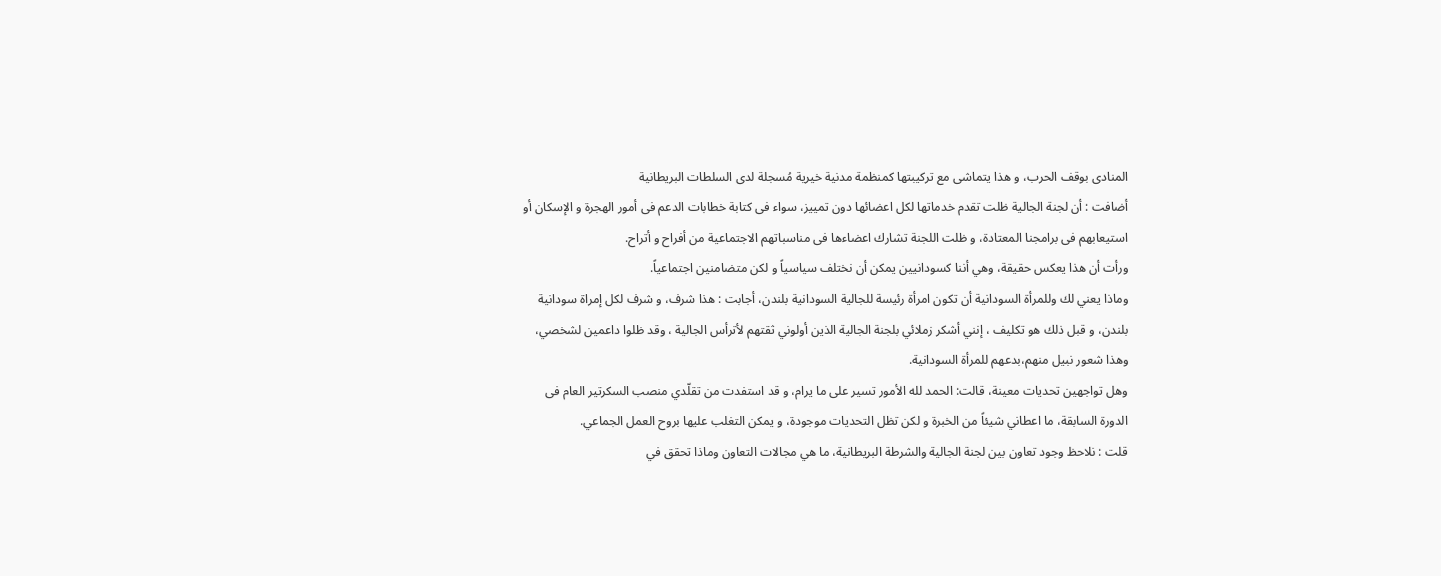المنادى بوقف الحرب، و هذا يتماشى مع تركيبتها كمنظمة مدنية خيرية مُسجلة لدى السلطات البريطانية
أضافت : أن لجنة الجالية ظلت تقدم خدماتها لكل اعضائها دون تمييز، سواء فى كتابة خطابات الدعم فى أمور الهجرة و الإسكان أو استيعابهم فى برامجنا المعتادة، و ظلت اللجنة تشارك اعضاءها فى مناسباتهم الاجتماعية من أفراح و أتراح.
ورأت أن هذا يعكس حقيقة، وهي أننا كسودانيين يمكن أن نختلف سياسياً و لكن متضامنين اجتماعياً.
وماذا يعني لك وللمرأة السودانية أن تكون امرأة رئيسة للجالية السودانية بلندن، أجابت : هذا شرف، و شرف لكل إمراة سودانية بلندن، و قبل ذلك هو تكليف ، إنني أشكر زملائي بلجنة الجالية الذين أولوني ثقتهم لأترأس الجالية ، وقد ظلوا داعمين لشخصي، وهذا شعور نبيل منهم،بدعهم للمرأة السودانية.
وهل تواجهين تحديات معينة، قالت: الحمد لله الأمور تسير على ما يرام، و قد استفدت من تقلّدي منصب السكرتير العام فى الدورة السابقة، ما اعطاني شيئاً من الخبرة و لكن تظل التحديات موجودة، و يمكن التغلب عليها بروح العمل الجماعي.
قلت : نلاحظ وجود تعاون بين لجنة الجالية والشرطة البريطانية، ما هي مجالات التعاون وماذا تحقق في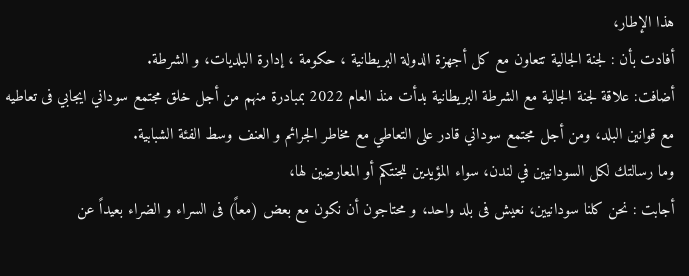هذا الإطار،
أفادت بأن : لجنة الجالية تتعاون مع كل أجهزة الدولة البريطانية ، حكومة ، إدارة البلديات، و الشرطة.
أضافت: علاقة لجنة الجالية مع الشرطة البريطانية بدأت منذ العام 2022 بمبادرة منهم من أجل خلق مجتمع سوداني ايجابي فى تعاطيه مع قوانين البلد، ومن أجل مجتمع سوداني قادر على التعاطي مع مخاطر الجرائم و العنف وسط الفئة الشبابية.
وما رسالتك لكل السودانيين في لندن، سواء المؤيدين للجنتكم أو المعارضين لها،
أجابت : نحن كلنا سودانيين، نعيش فى بلد واحد، و محتاجون أن نكون مع بعض (معاً) فى السراء و الضراء بعيداً عن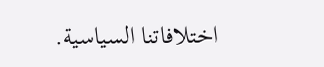اختلافاتنا السياسية.